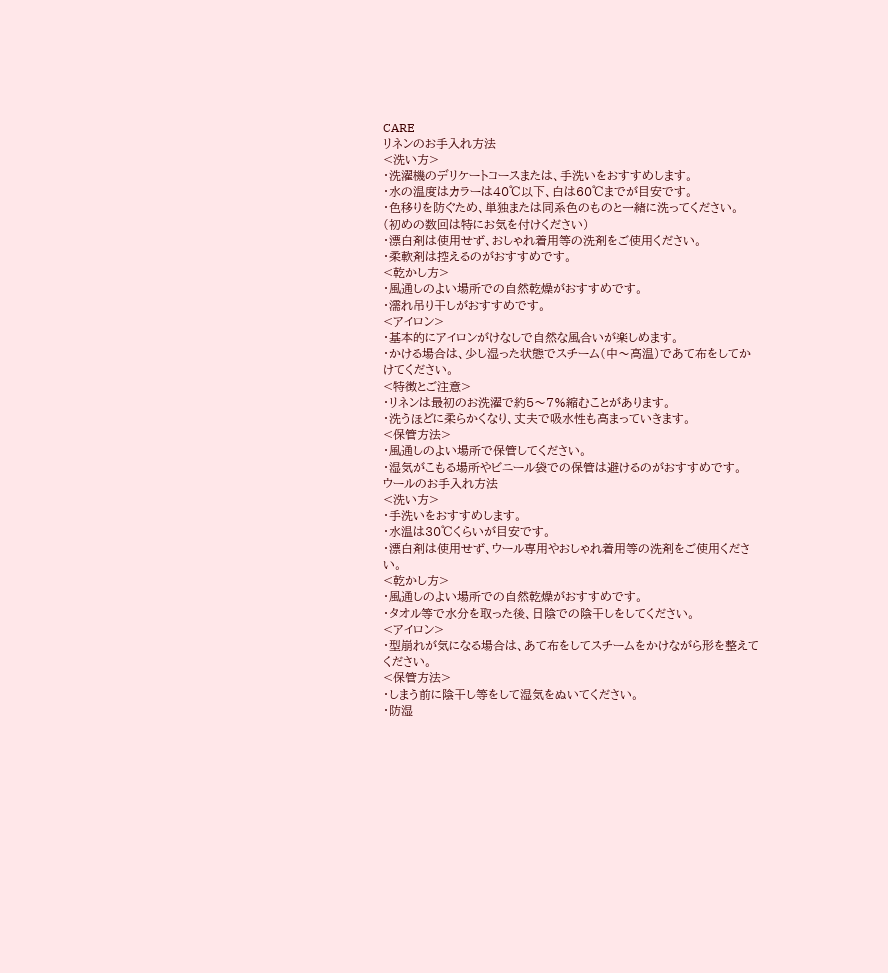CARE
リネンのお手入れ方法
<洗い方>
・洗濯機のデリケートコースまたは、手洗いをおすすめします。
・水の温度はカラーは40℃以下、白は60℃までが目安です。
・色移りを防ぐため、単独または同系色のものと一緒に洗ってください。
(初めの数回は特にお気を付けください)
・漂白剤は使用せず、おしゃれ着用等の洗剤をご使用ください。
・柔軟剤は控えるのがおすすめです。
<乾かし方>
・風通しのよい場所での自然乾燥がおすすめです。
・濡れ吊り干しがおすすめです。
<アイロン>
・基本的にアイロンがけなしで自然な風合いが楽しめます。
・かける場合は、少し湿った状態でスチーム(中〜高温)であて布をしてかけてください。
<特徴とご注意>
・リネンは最初のお洗濯で約5〜7%縮むことがあります。
・洗うほどに柔らかくなり、丈夫で吸水性も高まっていきます。
<保管方法>
・風通しのよい場所で保管してください。
・湿気がこもる場所やビニール袋での保管は避けるのがおすすめです。
ウールのお手入れ方法
<洗い方>
・手洗いをおすすめします。
・水温は30℃くらいが目安です。
・漂白剤は使用せず、ウール専用やおしゃれ着用等の洗剤をご使用ください。
<乾かし方>
・風通しのよい場所での自然乾燥がおすすめです。
・タオル等で水分を取った後、日陰での陰干しをしてください。
<アイロン>
・型崩れが気になる場合は、あて布をしてスチームをかけながら形を整えてください。
<保管方法>
・しまう前に陰干し等をして湿気をぬいてください。
・防湿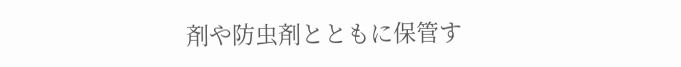剤や防虫剤とともに保管す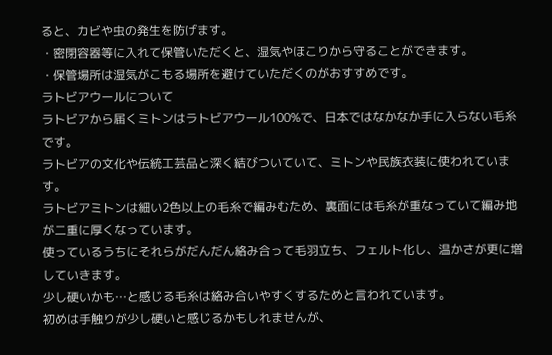ると、カビや虫の発生を防げます。
・密閉容器等に入れて保管いただくと、湿気やほこりから守ることができます。
・保管場所は湿気がこもる場所を避けていただくのがおすすめです。
ラトビアウールについて
ラトビアから届くミトンはラトビアウール100%で、日本ではなかなか手に入らない毛糸です。
ラトビアの文化や伝統工芸品と深く結びついていて、ミトンや民族衣装に使われています。
ラトビアミトンは細い2色以上の毛糸で編みむため、裏面には毛糸が重なっていて編み地が二重に厚くなっています。
使っているうちにそれらがだんだん絡み合って毛羽立ち、フェルト化し、温かさが更に増していきます。
少し硬いかも…と感じる毛糸は絡み合いやすくするためと言われています。
初めは手触りが少し硬いと感じるかもしれませんが、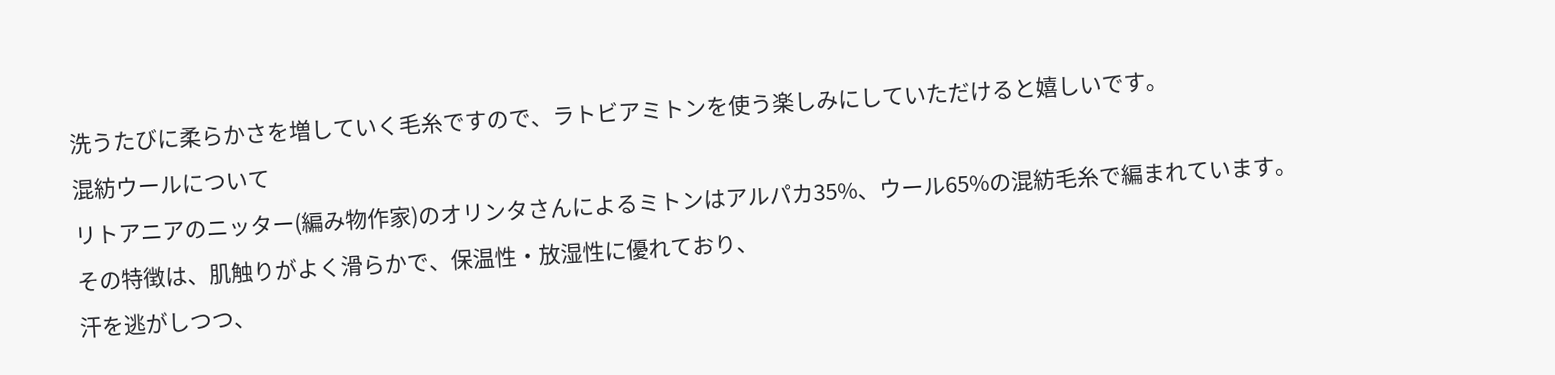洗うたびに柔らかさを増していく毛糸ですので、ラトビアミトンを使う楽しみにしていただけると嬉しいです。
混紡ウールについて
リトアニアのニッター(編み物作家)のオリンタさんによるミトンはアルパカ35%、ウール65%の混紡毛糸で編まれています。
その特徴は、肌触りがよく滑らかで、保温性・放湿性に優れており、
汗を逃がしつつ、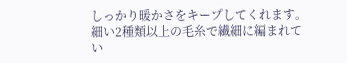しっかり暖かさをキープしてくれます。
細い2種類以上の毛糸で繊細に編まれてい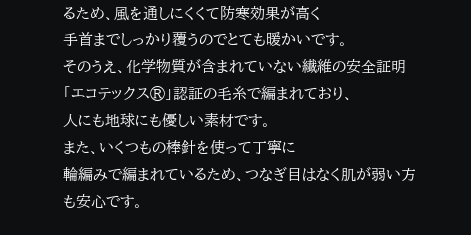るため、風を通しにくくて防寒効果が高く
手首までしっかり覆うのでとても暖かいです。
そのうえ、化学物質が含まれていない繊維の安全証明「エコテックス®」認証の毛糸で編まれており、
人にも地球にも優しい素材です。
また、いくつもの棒針を使って丁寧に
輪編みで編まれているため、つなぎ目はなく肌が弱い方も安心です。